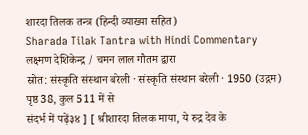शारदा तिलक तन्त्र (हिन्दी व्याख्या सहित)
Sharada Tilak Tantra with Hindi Commentary
लक्ष्मण देशिकेन्द्र / चमन लाल गौतम द्वारा
स्रोत: संस्कृति संस्थान बरेली · संस्कृति संस्थान बरेली · 1950 (उद्गम)
पृष्ठ 38, कुल 511 में से
संदर्भ में पढ़ें३४ ] [ श्रीशारदा तिलक माया, ये रुद्र देव के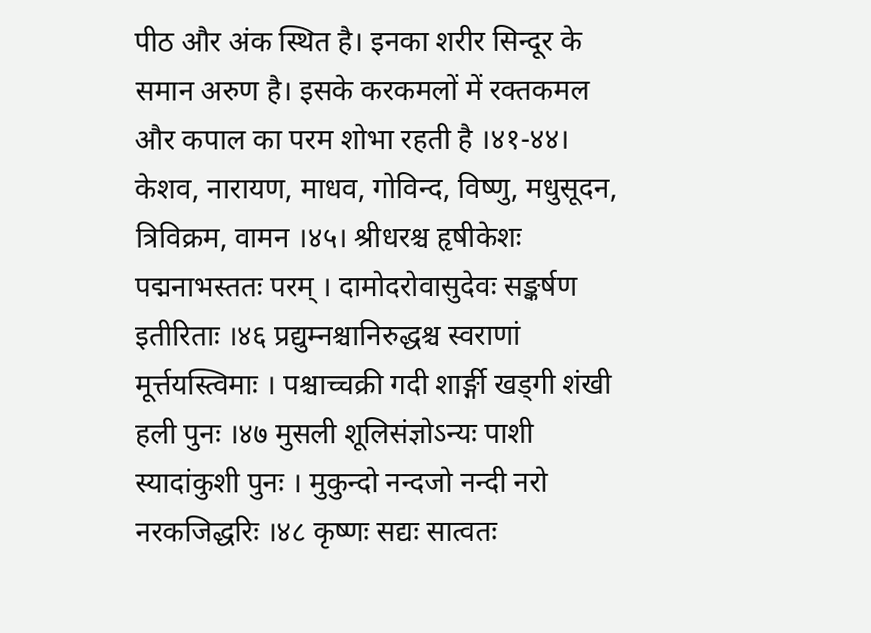पीठ और अंक स्थित है। इनका शरीर सिन्दूर के समान अरुण है। इसके करकमलों में रक्तकमल और कपाल का परम शोभा रहती है ।४१-४४। केशव, नारायण, माधव, गोविन्द, विष्णु, मधुसूदन, त्रिविक्रम, वामन ।४५। श्रीधरश्च हृषीकेशः पद्मनाभस्ततः परम् । दामोदरोवासुदेवः सङ्कर्षण इतीरिताः ।४६ प्रद्युम्नश्चानिरुद्धश्च स्वराणां मूर्त्तयस्त्विमाः । पश्चाच्चक्री गदी शार्ङ्गी खड्गी शंखी हली पुनः ।४७ मुसली शूलिसंज्ञोऽन्यः पाशी स्यादांकुशी पुनः । मुकुन्दो नन्दजो नन्दी नरो नरकजिद्धरिः ।४८ कृष्णः सद्यः सात्वतः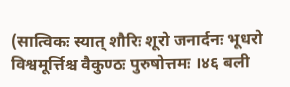(सात्विकः स्यात् शौरिः शूरो जनार्दनः भूधरो विश्वमूर्त्तिश्च वैकुण्ठः पुरुषोत्तमः ।४६ बली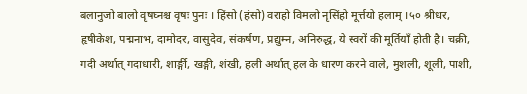बलानुजो बालो वृषघ्नश्च वृषः पुनः । हिंसो (हंसो) वराहो विमलो नृसिंहो मूर्त्तयो हलाम् ।५० श्रीधर, हृषीकेश, पद्मनाभ, दामोदर, वासुदेव, संकर्षण, प्रद्युम्न, अनिरुद्ध, ये स्वरों की मूर्तियाँ होती है। चक्री, गदी अर्थात् गदाधारी, शार्ङ्गी, खङ्गी, शंखी, हली अर्थात् हल के धारण करने वाले, मुशली, शूली, पाशी,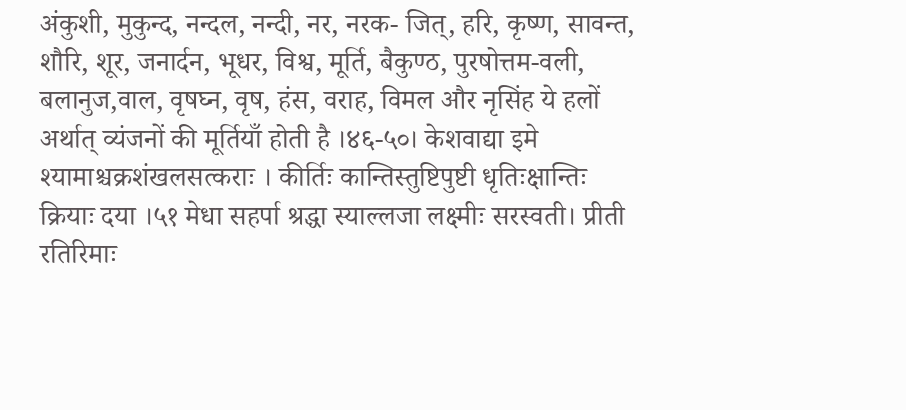अंकुशी, मुकुन्द, नन्दल, नन्दी, नर, नरक- जित्, हरि, कृष्ण, सावन्त, शौरि, शूर, जनार्दन, भूधर, विश्व, मूर्ति, बैकुण्ठ, पुरषोत्तम-वली, बलानुज,वाल, वृषघ्न, वृष, हंस, वराह, विमल और नृसिंह ये हलों अर्थात् व्यंजनों की मूर्तियाँ होती है ।४६-५०। केशवाद्या इमे श्यामाश्चक्रशंखलसत्कराः । कीर्तिः कान्तिस्तुष्टिपुष्टी धृतिःक्षान्तिः क्रियाः दया ।५१ मेधा सहर्पा श्रद्धा स्याल्लजा लक्ष्मीः सरस्वती। प्रीती रतिरिमाः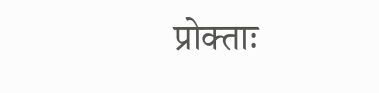प्रोक्ताः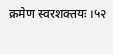क्रमेण स्वरशक्तयः ।५२